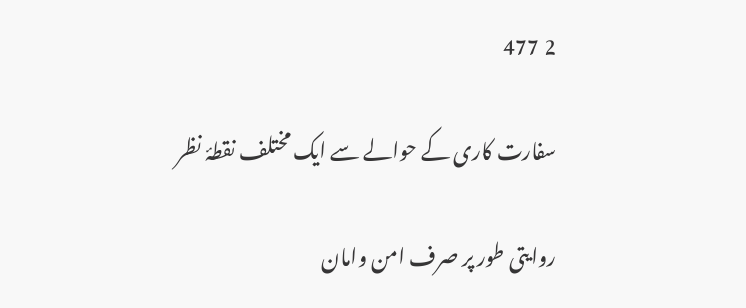2 477

سفارت کاری کے حوالے سے ایک مختلف نقطۂ نظر

روایتی طور پر صرف امن وامان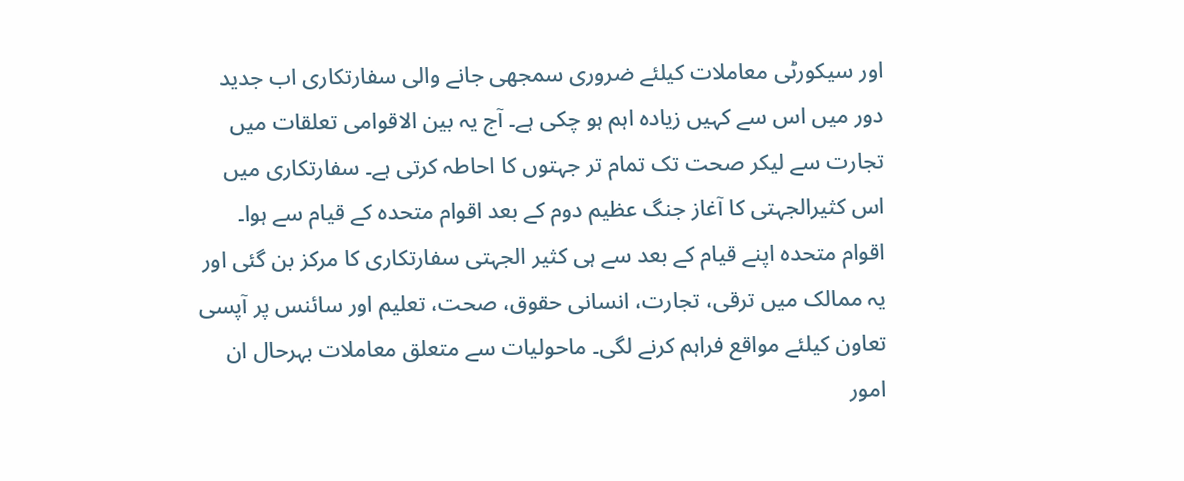اور سیکورٹی معاملات کیلئے ضروری سمجھی جانے والی سفارتکاری اب جدید دور میں اس سے کہیں زیادہ اہم ہو چکی ہے۔ آج یہ بین الاقوامی تعلقات میں تجارت سے لیکر صحت تک تمام تر جہتوں کا احاطہ کرتی ہے۔ سفارتکاری میں اس کثیرالجہتی کا آغاز جنگ عظیم دوم کے بعد اقوام متحدہ کے قیام سے ہوا۔ اقوام متحدہ اپنے قیام کے بعد سے ہی کثیر الجہتی سفارتکاری کا مرکز بن گئی اور یہ ممالک میں ترقی، تجارت، انسانی حقوق، صحت، تعلیم اور سائنس پر آپسی تعاون کیلئے مواقع فراہم کرنے لگی۔ ماحولیات سے متعلق معاملات بہرحال ان امور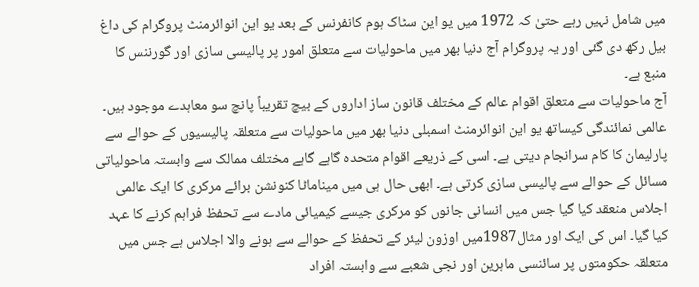میں شامل نہیں رہے حتیٰ کہ 1972 میں یو این سٹاک ہوم کانفرنس کے بعد یو این انوائرمنٹ پروگرام کی داغ بیل رکھ دی گئی اور یہ پروگرام آج دنیا بھر میں ماحولیات سے متعلق امور پر پالیسی سازی اور گورننس کا منبع ہے۔
آج ماحولیات سے متعلق اقوام عالم کے مختلف قانون ساز اداروں کے بیچ تقریباً پانچ سو معاہدے موجود ہیں۔ عالمی نمائندگی کیساتھ یو این انوائرمنٹ اسمبلی دنیا بھر میں ماحولیات سے متعلقہ پالیسیوں کے حوالے سے پارلیمان کا کام سرانجام دیتی ہے۔ اسی کے ذریعے اقوام متحدہ گاہے گاہے مختلف ممالک سے وابستہ ماحولیاتی مسائل کے حوالے سے پالیسی سازی کرتی ہے۔ ابھی حال ہی میں میناماٹا کنونشن برائے مرکری کا ایک عالمی اجلاس منعقد کیا گیا جس میں انسانی جانوں کو مرکری جیسے کیمیائی مادے سے تحفظ فراہم کرنے کا عہد کیا گیا۔ اس کی ایک اور مثال1987میں اوزون لیئر کے تحفظ کے حوالے سے ہونے والا اجلاس ہے جس میں متعلقہ حکومتوں پر سائنسی ماہرین اور نجی شعبے سے وابستہ افراد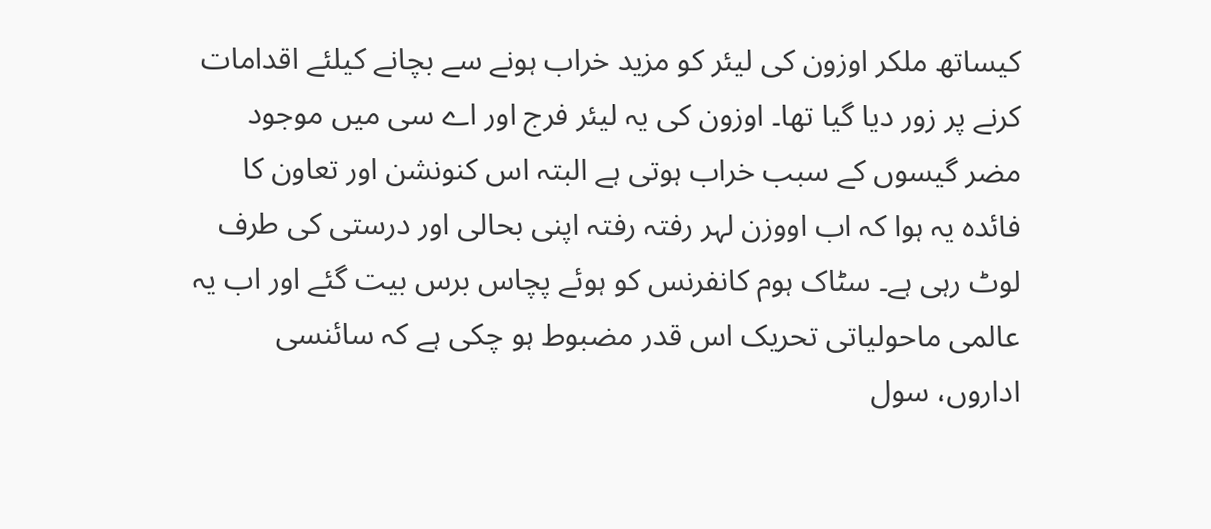کیساتھ ملکر اوزون کی لیئر کو مزید خراب ہونے سے بچانے کیلئے اقدامات کرنے پر زور دیا گیا تھا۔ اوزون کی یہ لیئر فرج اور اے سی میں موجود مضر گیسوں کے سبب خراب ہوتی ہے البتہ اس کنونشن اور تعاون کا فائدہ یہ ہوا کہ اب اووزن لہر رفتہ رفتہ اپنی بحالی اور درستی کی طرف لوٹ رہی ہے۔ سٹاک ہوم کانفرنس کو ہوئے پچاس برس بیت گئے اور اب یہ عالمی ماحولیاتی تحریک اس قدر مضبوط ہو چکی ہے کہ سائنسی اداروں، سول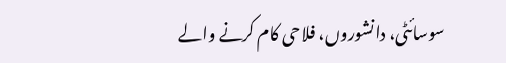سوسائٹی، دانشوروں، فلاحی کام کرنے والے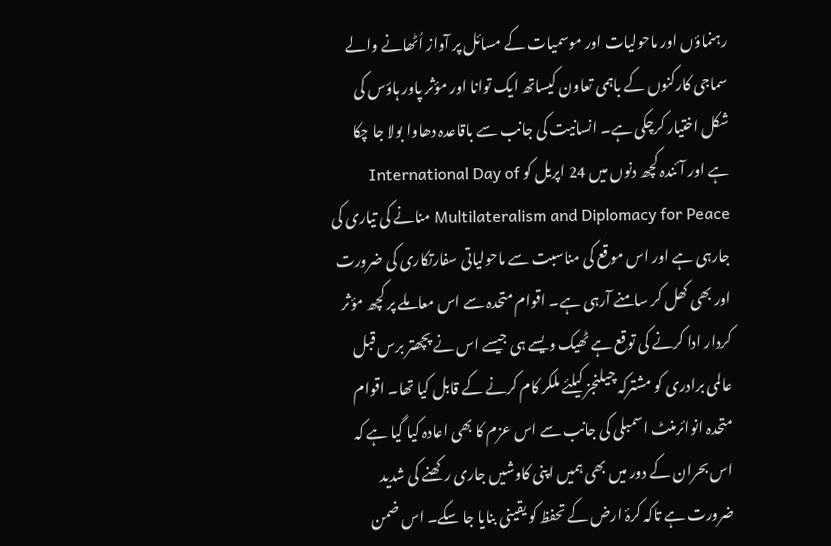رہنماؤں اور ماحولیات اور موسمیات کے مسائل پر آواز اُٹھانے والے سماجی کارکنوں کے باہمی تعاون کیساتھ ایک توانا اور مؤثر پاور ہاؤس کی شکل اختیار کرچکی ہے۔ انسانیت کی جانب سے باقاعدہ دھاوا بولا جا چکا ہے اور آئندہ کچھ دنوں میں 24 اپریل کو International Day of Multilateralism and Diplomacy for Peace منانے کی تیاری کی جارہی ہے اور اس موقع کی مناسبت سے ماحولیاتی سفارتکاری کی ضرورت اور بھی کھل کر سامنے آرہی ہے۔ اقوام متحدہ سے اس معاملے پر کچھ مؤثر کردار ادا کرنے کی توقع ہے ٹھیک ویسے ہی جیسے اس نے پچھتر برس قبل عالمی برادری کو مشترکہ چیلنجز کیلئے ملکر کام کرنے کے قابل کیا تھا۔ اقوام متحدہ انوائرمنٹ اسمبلی کی جانب سے اس عزم کا بھی اعادہ کیا گیا ہے کہ اس بحران کے دور میں بھی ہمیں اپنی کاوشیں جاری رکھنے کی شدید ضرورت ہے تاکہ کرۂ ارض کے تحفظ کو یقینی بنایا جا سکے۔ اس ضمن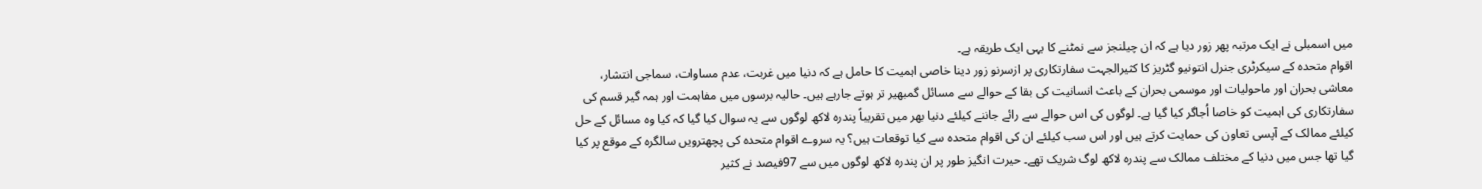میں اسمبلی نے ایک مرتبہ پھر زور دیا ہے کہ ان چیلنجز سے نمٹنے کا یہی ایک طریقہ ہے۔
اقوام متحدہ کے سیکرٹری جنرل انتونیو گٹریز کا کثیرالجہت سفارتکاری پر ازسرنو زور دینا خاصی اہمیت کا حامل ہے کہ دنیا میں غربت، عدم مساوات، سماجی انتشار، معاشی بحران اور ماحولیات اور موسمی بحران کے باعث انسانیت کی بقا کے حوالے سے مسائل گمبھیر تر ہوتے جارہے ہیں۔ حالیہ برسوں میں مفاہمت اور ہمہ گیر قسم کی سفارتکاری کی اہمیت کو خاصا اُجاگر کیا گیا ہے۔ لوگوں کی اس حوالے سے رائے جاننے کیلئے دنیا بھر میں تقریباً پندرہ لاکھ لوگوں سے یہ سوال کیا گیا کہ کیا وہ مسائل کے حل کیلئے ممالک کے آپسی تعاون کی حمایت کرتے ہیں اور اس سب کیلئے ان کی اقوام متحدہ سے کیا توقعات ہیں؟ یہ سروے اقوام متحدہ کی پچھترویں سالگرہ کے موقع پر کیا گیا تھا جس میں دنیا کے مختلف ممالک سے پندرہ لاکھ لوگ شریک تھے۔ حیرت انگیز طور پر ان پندرہ لاکھ لوگوں میں سے 97فیصد نے کثیر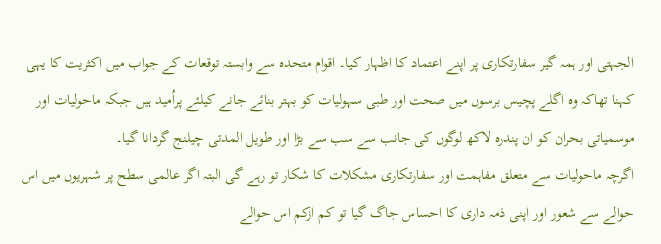الجہتی اور ہمہ گیر سفارتکاری پر اپنے اعتماد کا اظہار کیا۔ اقوام متحدہ سے وابستہ توقعات کے جواب میں اکثریت کا یہی کہنا تھاکہ وہ اگلے پچیس برسوں میں صحت اور طبی سہولیات کو بہتر بنائے جانے کیلئے پراُمید ہیں جبکہ ماحولیات اور موسمیاتی بحران کو ان پندرہ لاکھ لوگوں کی جانب سے سب سے بڑا اور طویل المدتی چیلنج گردانا گیا۔
اگرچہ ماحولیات سے متعلق مفاہمت اور سفارتکاری مشکلات کا شکار تو رہے گی البتہ اگر عالمی سطح پر شہریوں میں اس حوالے سے شعور اور اپنی ذمہ داری کا احساس جاگ گیا تو کم ازکم اس حوالے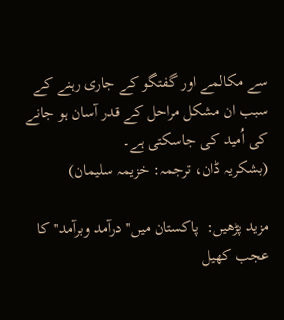سے مکالمے اور گفتگو کے جاری رہنے کے سبب ان مشکل مراحل کے قدر آسان ہو جانے کی اُمید کی جاسکتی ہے۔
(بشکریہ ڈان، ترجمہ: خزیمہ سلیمان)

مزید پڑھیں:  پاکستان میں'' درآمد وبرآمد'' کا عجب کھیل